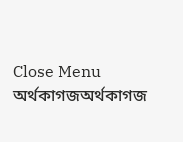Close Menu
অর্থকাগজঅর্থকাগজ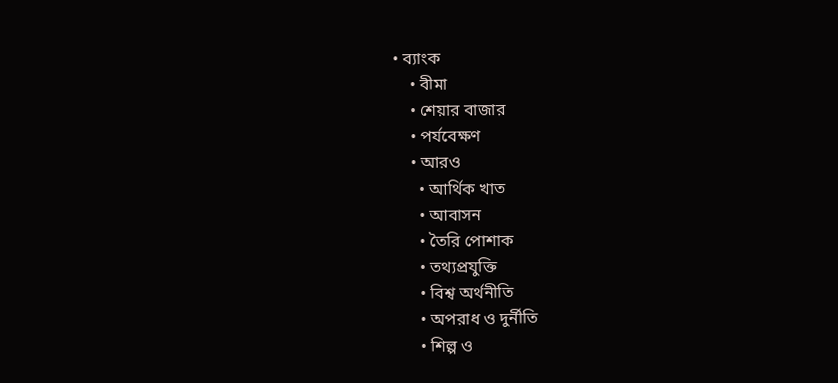• ব্যাংক
    • বীমা
    • শেয়ার বাজার
    • পর্যবেক্ষণ
    • আরও
      • আর্থিক খাত
      • আবাসন
      • তৈরি পোশাক
      • তথ্যপ্রযুক্তি
      • বিশ্ব অর্থনীতি
      • অপরাধ ও দুর্নীতি
      • শিল্প ও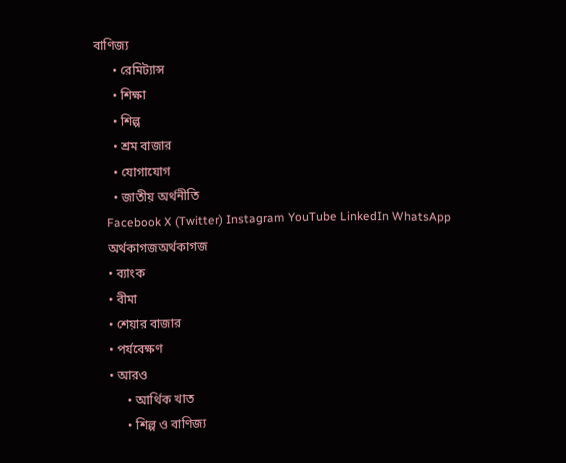বাণিজ্য
      • রেমিট্যান্স
      • শিক্ষা
      • শিল্প
      • শ্রম বাজার
      • যোগাযোগ
      • জাতীয় অর্থনীতি
    Facebook X (Twitter) Instagram YouTube LinkedIn WhatsApp
    অর্থকাগজঅর্থকাগজ
    • ব্যাংক
    • বীমা
    • শেয়ার বাজার
    • পর্যবেক্ষণ
    • আরও
          • আর্থিক খাত
          • শিল্প ও বাণিজ্য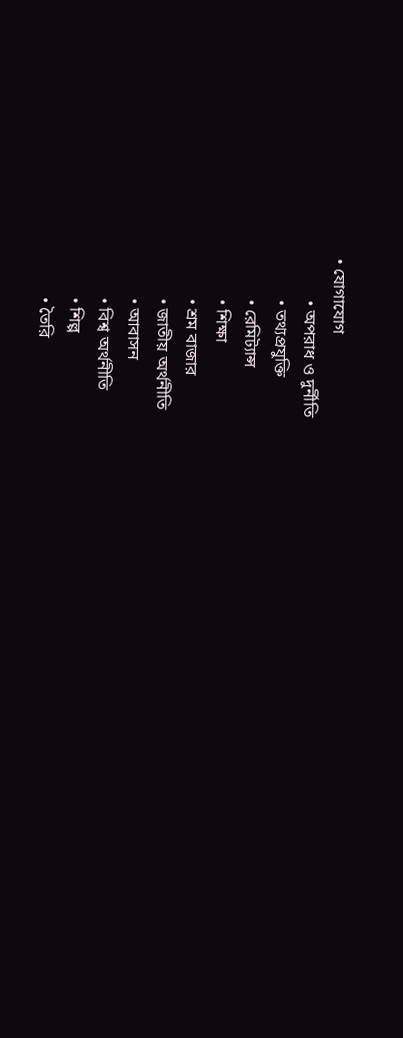• যোগাযোগ
          • অপরাধ ও দুর্নীতি
          • তথ্যপ্রযুক্তি
          • রেমিট্যান্স
          • শিক্ষা
          • শ্রম বাজার
          • জাতীয় অর্থনীতি
          • আবাসন
          • বিশ্ব অর্থনীতি
          • শিল্প
          • তৈরি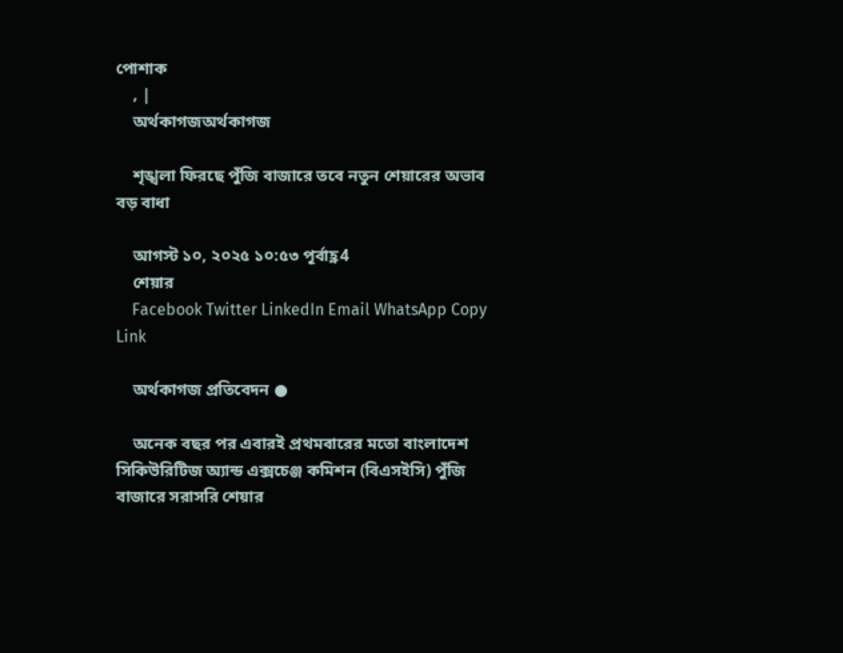পোশাক
    , |
    অর্থকাগজঅর্থকাগজ

    শৃঙ্খলা ফিরছে পুঁজি বাজারে তবে নতুন শেয়ারের অভাব বড় বাধা

    আগস্ট ১০, ২০২৫ ১০:৫৩ পূর্বাহ্ণ4
    শেয়ার
    Facebook Twitter LinkedIn Email WhatsApp Copy Link

    অর্থকাগজ প্রতিবেদন ●

    অনেক বছর পর এবারই প্রথমবারের মতো বাংলাদেশ সিকিউরিটিজ অ্যান্ড এক্সচেঞ্জ কমিশন (বিএসইসি) পুঁজি বাজারে সরাসরি শেয়ার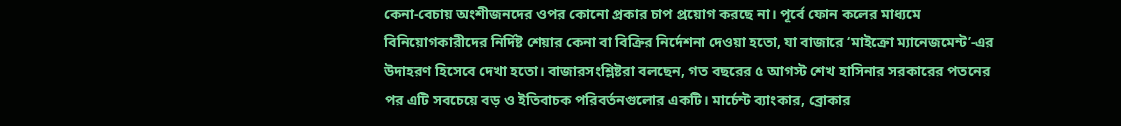কেনা-বেচায় অংশীজনদের ওপর কোনো প্রকার চাপ প্রয়োগ করছে না। পূর্বে ফোন কলের মাধ্যমে বিনিয়োগকারীদের নির্দিষ্ট শেয়ার কেনা বা বিক্রির নির্দেশনা দেওয়া হতো, যা বাজারে ‘মাইক্রো ম্যানেজমেন্ট’-এর উদাহরণ হিসেবে দেখা হতো। বাজারসংশ্লিষ্টরা বলছেন, গত বছরের ৫ আগস্ট শেখ হাসিনার সরকারের পতনের পর এটি সবচেয়ে বড় ও ইতিবাচক পরিবর্তনগুলোর একটি। মার্চেন্ট ব্যাংকার, ব্রোকার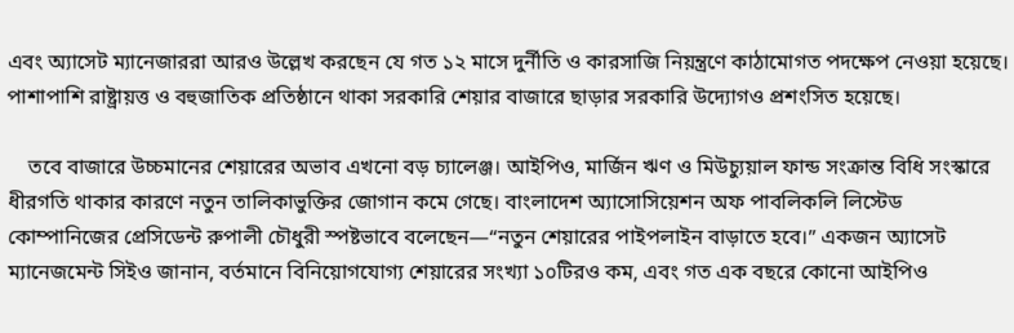এবং অ্যাসেট ম্যানেজাররা আরও উল্লেখ করছেন যে গত ১২ মাসে দুর্নীতি ও কারসাজি নিয়ন্ত্রণে কাঠামোগত পদক্ষেপ নেওয়া হয়েছে। পাশাপাশি রাষ্ট্রায়ত্ত ও বহুজাতিক প্রতিষ্ঠানে থাকা সরকারি শেয়ার বাজারে ছাড়ার সরকারি উদ্যোগও প্রশংসিত হয়েছে।

    তবে বাজারে উচ্চমানের শেয়ারের অভাব এখনো বড় চ্যালেঞ্জ। আইপিও, মার্জিন ঋণ ও মিউচ্যুয়াল ফান্ড সংক্রান্ত বিধি সংস্কারে ধীরগতি থাকার কারণে নতুন তালিকাভুক্তির জোগান কমে গেছে। বাংলাদেশ অ্যাসোসিয়েশন অফ পাবলিকলি লিস্টেড কোম্পানিজের প্রেসিডেন্ট রুপালী চৌধুরী স্পষ্টভাবে বলেছেন—“নতুন শেয়ারের পাইপলাইন বাড়াতে হবে।” একজন অ্যাসেট ম্যানেজমেন্ট সিইও জানান, বর্তমানে বিনিয়োগযোগ্য শেয়ারের সংখ্যা ১০টিরও কম, এবং গত এক বছরে কোনো আইপিও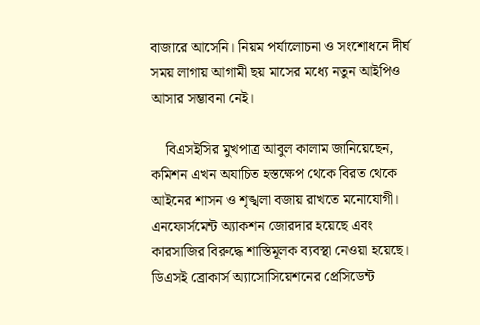বাজারে আসেনি। নিয়ম পর্যালোচনা ও সংশোধনে দীর্ঘ সময় লাগায় আগামী ছয় মাসের মধ্যে নতুন আইপিও আসার সম্ভাবনা নেই।

    বিএসইসির মুখপাত্র আবুল কালাম জানিয়েছেন, কমিশন এখন অযাচিত হস্তক্ষেপ থেকে বিরত থেকে আইনের শাসন ও শৃঙ্খলা বজায় রাখতে মনোযোগী। এনফোর্সমেন্ট অ্যাকশন জোরদার হয়েছে এবং কারসাজির বিরুদ্ধে শাস্তিমূলক ব্যবস্থা নেওয়া হয়েছে। ডিএসই ব্রোকার্স অ্যাসোসিয়েশনের প্রেসিডেন্ট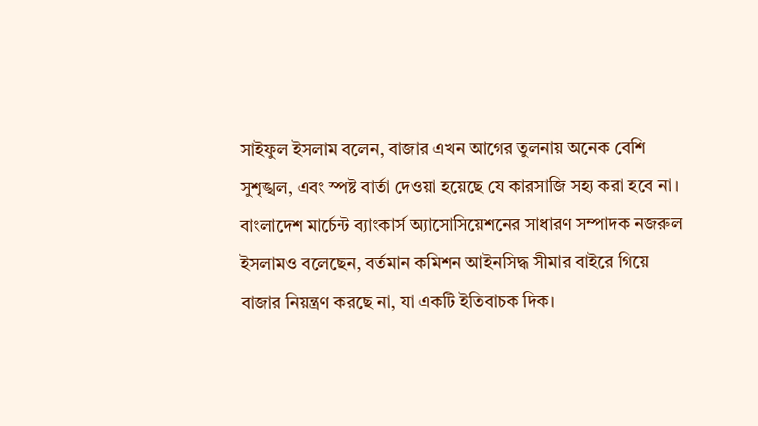সাইফুল ইসলাম বলেন, বাজার এখন আগের তুলনায় অনেক বেশি সুশৃঙ্খল, এবং স্পষ্ট বার্তা দেওয়া হয়েছে যে কারসাজি সহ্য করা হবে না। বাংলাদেশ মার্চেন্ট ব্যাংকার্স অ্যাসোসিয়েশনের সাধারণ সম্পাদক নজরুল ইসলামও বলেছেন, বর্তমান কমিশন আইনসিদ্ধ সীমার বাইরে গিয়ে বাজার নিয়ন্ত্রণ করছে না, যা একটি ইতিবাচক দিক।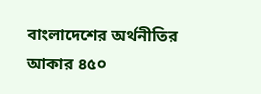বাংলাদেশের অর্থনীতির আকার ৪৫০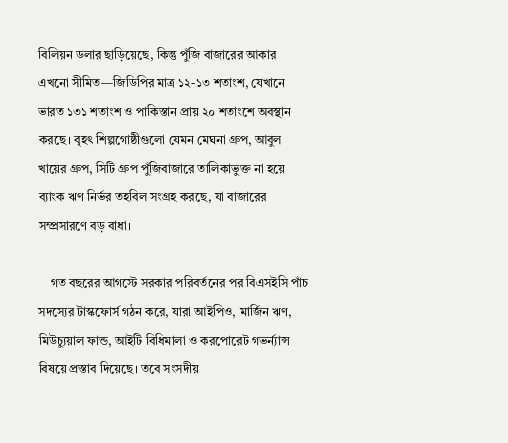বিলিয়ন ডলার ছাড়িয়েছে, কিন্তু পুঁজি বাজারের আকার এখনো সীমিত—জিডিপির মাত্র ১২-১৩ শতাংশ, যেখানে ভারত ১৩১ শতাংশ ও পাকিস্তান প্রায় ২০ শতাংশে অবস্থান করছে। বৃহৎ শিল্পগোষ্ঠীগুলো যেমন মেঘনা গ্রুপ, আবুল খায়ের গ্রুপ, সিটি গ্রুপ পুঁজিবাজারে তালিকাভুক্ত না হয়ে ব্যাংক ঋণ নির্ভর তহবিল সংগ্রহ করছে, যা বাজারের সম্প্রসারণে বড় বাধা।

    গত বছরের আগস্টে সরকার পরিবর্তনের পর বিএসইসি পাঁচ সদস্যের টাস্কফোর্স গঠন করে, যারা আইপিও, মার্জিন ঋণ, মিউচ্যুয়াল ফান্ড, আইটি বিধিমালা ও করপোরেট গভর্ন্যান্স বিষয়ে প্রস্তাব দিয়েছে। তবে সংসদীয়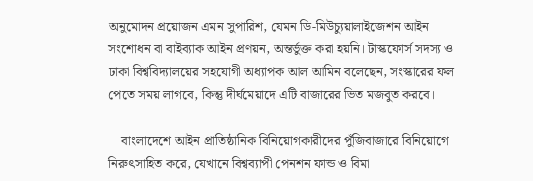অনুমোদন প্রয়োজন এমন সুপারিশ, যেমন ডি-মিউচ্যুয়ালাইজেশন আইন সংশোধন বা বাইব্যাক আইন প্রণয়ন, অন্তর্ভুক্ত করা হয়নি। টাস্কফোর্স সদস্য ও ঢাকা বিশ্ববিদ্যালয়ের সহযোগী অধ্যাপক আল আমিন বলেছেন, সংস্কারের ফল পেতে সময় লাগবে, কিন্তু দীর্ঘমেয়াদে এটি বাজারের ভিত মজবুত করবে।

    বাংলাদেশে আইন প্রাতিষ্ঠানিক বিনিয়োগকারীদের পুঁজিবাজারে বিনিয়োগে নিরুৎসাহিত করে, যেখানে বিশ্বব্যাপী পেনশন ফান্ড ও বিমা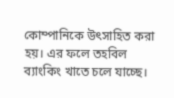কোম্পানিকে উৎসাহিত করা হয়। এর ফলে তহবিল ব্যাংকিং খাতে চলে যাচ্ছে।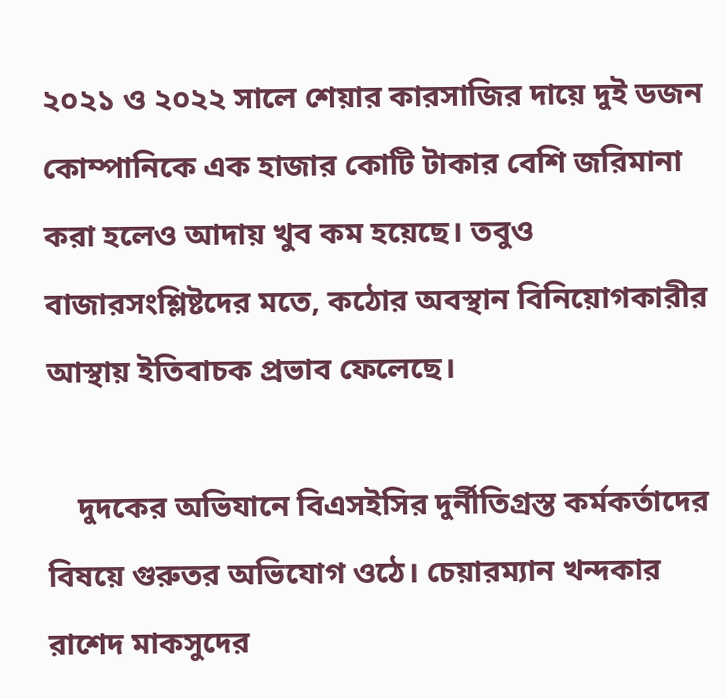২০২১ ও ২০২২ সালে শেয়ার কারসাজির দায়ে দুই ডজন কোম্পানিকে এক হাজার কোটি টাকার বেশি জরিমানা করা হলেও আদায় খুব কম হয়েছে। তবুও বাজারসংশ্লিষ্টদের মতে, কঠোর অবস্থান বিনিয়োগকারীর আস্থায় ইতিবাচক প্রভাব ফেলেছে।

    দুদকের অভিযানে বিএসইসির দুর্নীতিগ্রস্ত কর্মকর্তাদের বিষয়ে গুরুতর অভিযোগ ওঠে। চেয়ারম্যান খন্দকার রাশেদ মাকসুদের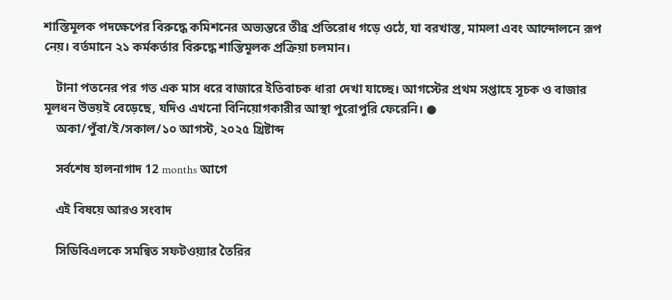শাস্তিমূলক পদক্ষেপের বিরুদ্ধে কমিশনের অভ্যন্তরে তীব্র প্রতিরোধ গড়ে ওঠে, যা বরখাস্ত, মামলা এবং আন্দোলনে রূপ নেয়। বর্তমানে ২১ কর্মকর্তার বিরুদ্ধে শাস্তিমূলক প্রক্রিয়া চলমান।

    টানা পতনের পর গত এক মাস ধরে বাজারে ইতিবাচক ধারা দেখা যাচ্ছে। আগস্টের প্রথম সপ্তাহে সূচক ও বাজার মূলধন উভয়ই বেড়েছে, যদিও এখনো বিনিয়োগকারীর আস্থা পুরোপুরি ফেরেনি। ●
    অকা/পুঁবা/ই/সকাল/১০ আগস্ট, ২০২৫ খ্রিষ্টাব্দ

    সর্বশেষ হালনাগাদ 12 months আগে

    এই বিষয়ে আরও সংবাদ

    সিডিবিএলকে সমন্বিত সফটওয়্যার তৈরির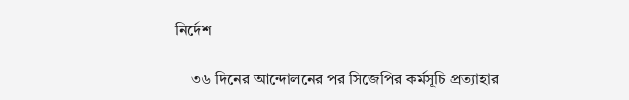নির্দেশ

    ৩৬ দিনের আন্দোলনের পর সিজেপির কর্মসূচি প্রত্যাহার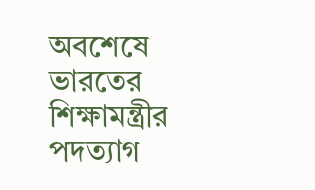অবশেষে ভারতের শিক্ষামন্ত্রীর পদত্যাগ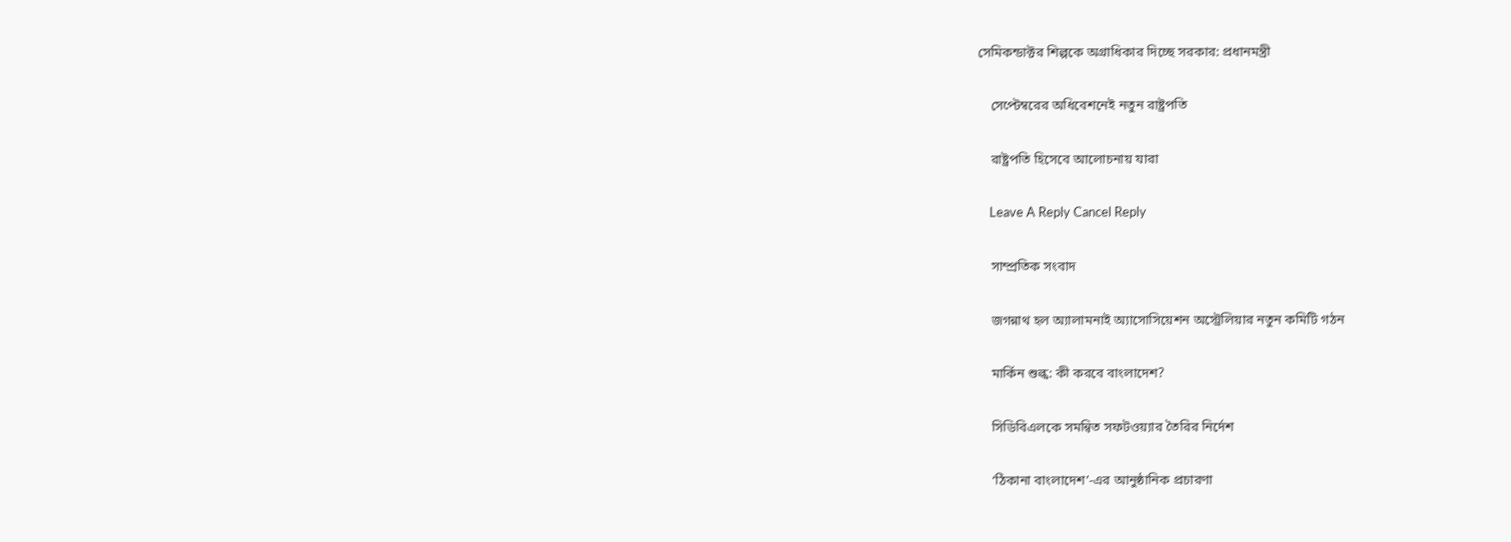সেমিকন্ডাক্টর শিল্পকে অগ্রাধিকার দিচ্ছে সরকার: প্রধানমন্ত্রী

    সেপ্টেম্বরের অধিবেশনেই নতুন রাষ্ট্রপতি

    রাষ্ট্রপতি হিসেবে আলোচনায় যারা

    Leave A Reply Cancel Reply

    সাম্প্রতিক সংবাদ

    জগন্নাথ হল অ্যালামনাই অ্যাসোসিয়েশন অস্ট্রেলিয়ার নতুন কমিটি গঠন

    মার্কিন শুল্ক: কী করবে বাংলাদেশ?

    সিডিবিএলকে সমন্বিত সফটওয়্যার তৈরির নির্দেশ

    ‘ঠিকানা বাংলাদেশ’-এর আনুষ্ঠানিক প্রচারণা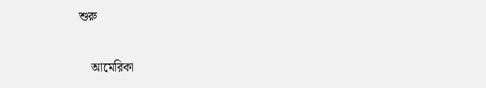শুরু

    আমেরিকা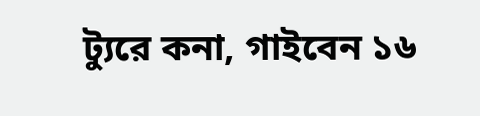ট্যুরে কনা, গাইবেন ১৬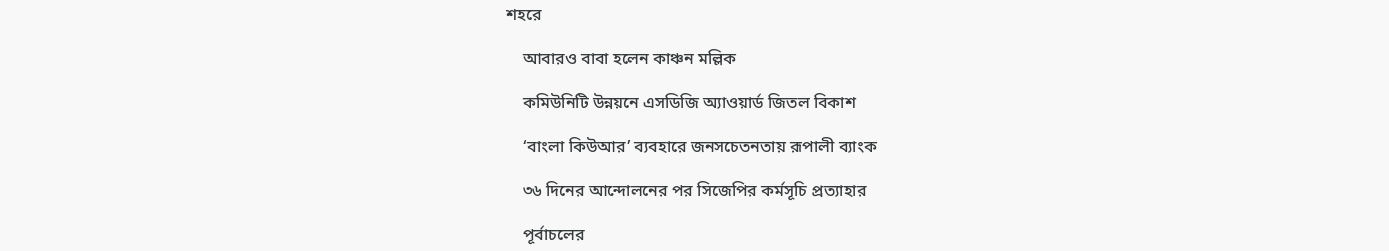শহরে

    আবারও বাবা হলেন কাঞ্চন মল্লিক

    কমিউনিটি উন্নয়নে এসডিজি অ্যাওয়ার্ড জিতল বিকাশ

    ‘বাংলা কিউআর’ ব্যবহারে জনসচেতনতায় রূপালী ব্যাংক

    ৩৬ দিনের আন্দোলনের পর সিজেপির কর্মসূচি প্রত্যাহার

    পূর্বাচলের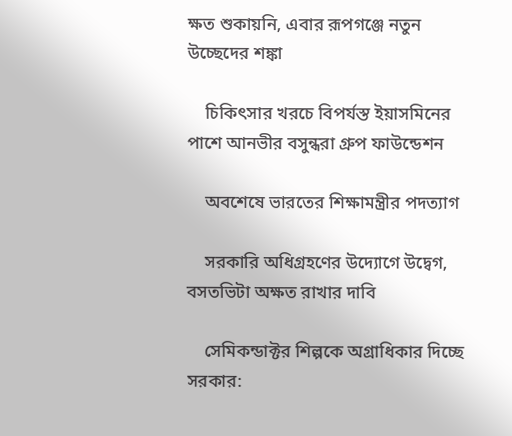ক্ষত শুকায়নি, এবার রূপগঞ্জে নতুন উচ্ছেদের শঙ্কা

    চিকিৎসার খরচে বিপর্যস্ত ইয়াসমিনের পাশে আনভীর বসুন্ধরা গ্রুপ ফাউন্ডেশন

    অবশেষে ভারতের শিক্ষামন্ত্রীর পদত্যাগ

    সরকারি অধিগ্রহণের উদ্যোগে উদ্বেগ, বসতভিটা অক্ষত রাখার দাবি

    সেমিকন্ডাক্টর শিল্পকে অগ্রাধিকার দিচ্ছে সরকার: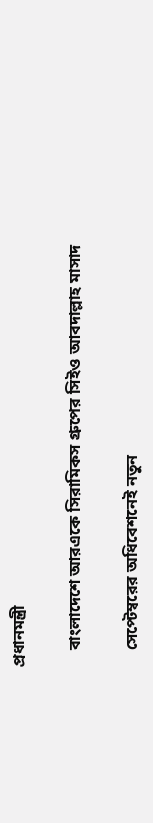প্রধানমন্ত্রী

    বাংলাদেশে আরএকে সিরামিকস গ্রুপের সিইও আবদাল্লাহ মাসাদ

    সেপ্টেম্বরের অধিবেশনেই নতুন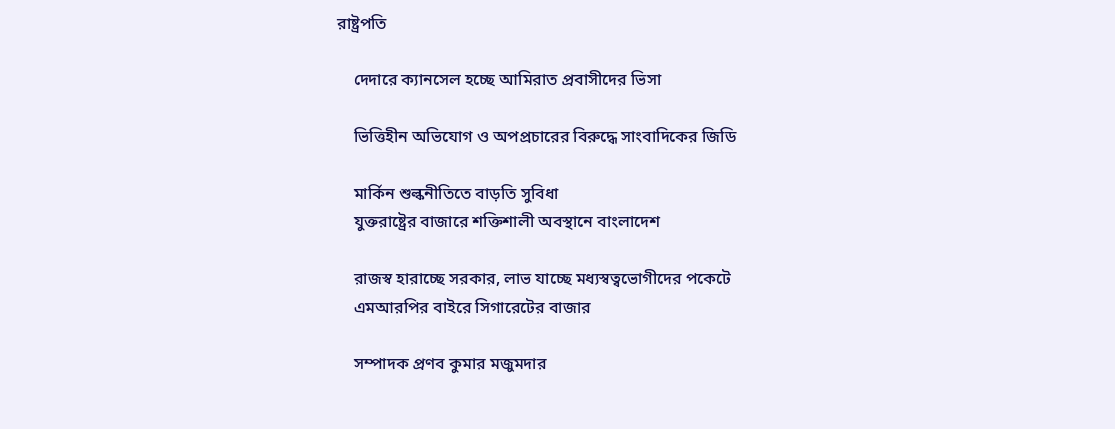রাষ্ট্রপতি

    দেদারে ক্যানসেল হচ্ছে আমিরাত প্রবাসীদের ভিসা

    ভিত্তিহীন অভিযোগ ও অপপ্রচারের বিরুদ্ধে সাংবাদিকের জিডি

    মার্কিন শুল্কনীতিতে বাড়তি সুবিধা
    যুক্তরাষ্ট্রের বাজারে শক্তিশালী অবস্থানে বাংলাদেশ

    রাজস্ব হারাচ্ছে সরকার, লাভ যাচ্ছে মধ্যস্বত্বভোগীদের পকেটে
    এমআরপির বাইরে সিগারেটের বাজার

    সম্পাদক প্রণব কুমার মজুমদার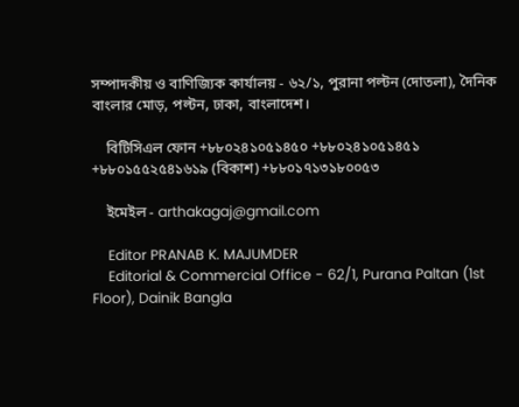সম্পাদকীয় ও বাণিজ্যিক কার্যালয় - ৬২/১, পুরানা পল্টন (দোতলা), দৈনিক বাংলার মোড়, পল্টন, ঢাকা, বাংলাদেশ।

    বিটিসিএল ফোন +৮৮০২৪১০৫১৪৫০ +৮৮০২৪১০৫১৪৫১ +৮৮০১৫৫২৫৪১৬১৯ (বিকাশ) +৮৮০১৭১৩১৮০০৫৩

    ইমেইল - arthakagaj@gmail.com

    Editor PRANAB K. MAJUMDER
    Editorial & Commercial Office - 62/1, Purana Paltan (1st Floor), Dainik Bangla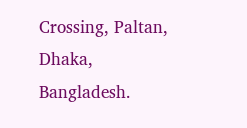Crossing, Paltan, Dhaka, Bangladesh.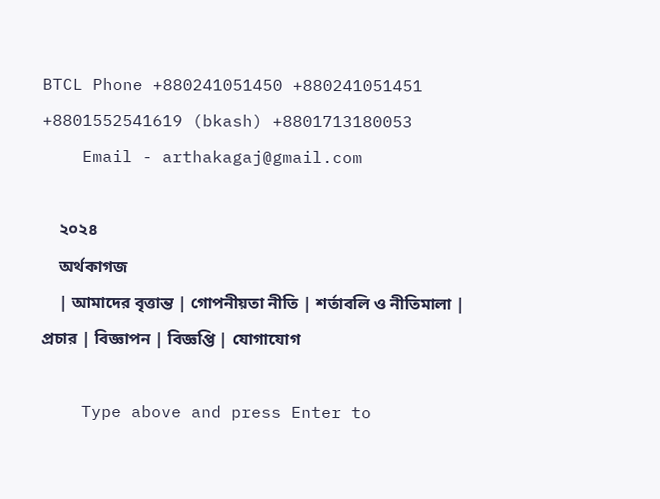BTCL Phone +880241051450 +880241051451 +8801552541619 (bkash) +8801713180053
    Email - arthakagaj@gmail.com

    ২০২৪
    অর্থকাগজ
    | আমাদের বৃত্তান্ত | গোপনীয়তা নীতি | শর্তাবলি ও নীতিমালা | প্রচার | বিজ্ঞাপন | বিজ্ঞপ্তি | যোগাযোগ

    Type above and press Enter to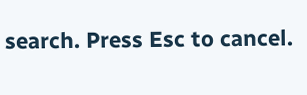search. Press Esc to cancel.